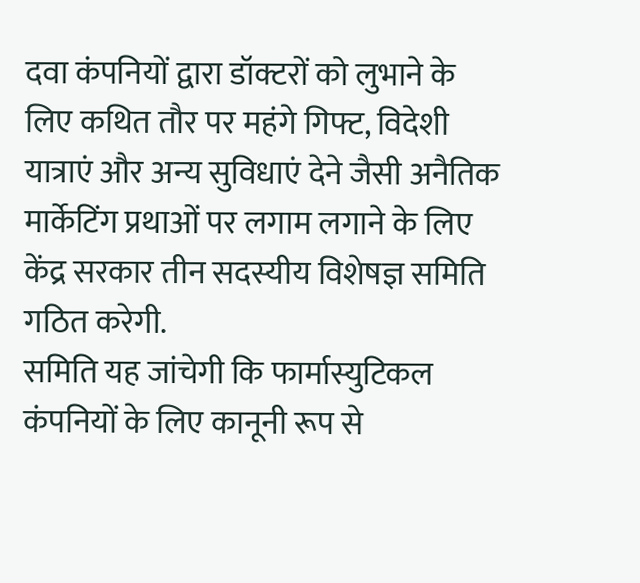दवा कंपनियों द्वारा डॉक्टरों को लुभाने के लिए कथित तौर पर महंगे गिफ्ट, विदेशी यात्राएं और अन्य सुविधाएं देने जैसी अनैतिक मार्केटिंग प्रथाओं पर लगाम लगाने के लिए केंद्र सरकार तीन सदस्यीय विशेषज्ञ समिति गठित करेगी.
समिति यह जांचेगी कि फार्मास्युटिकल कंपनियों के लिए कानूनी रूप से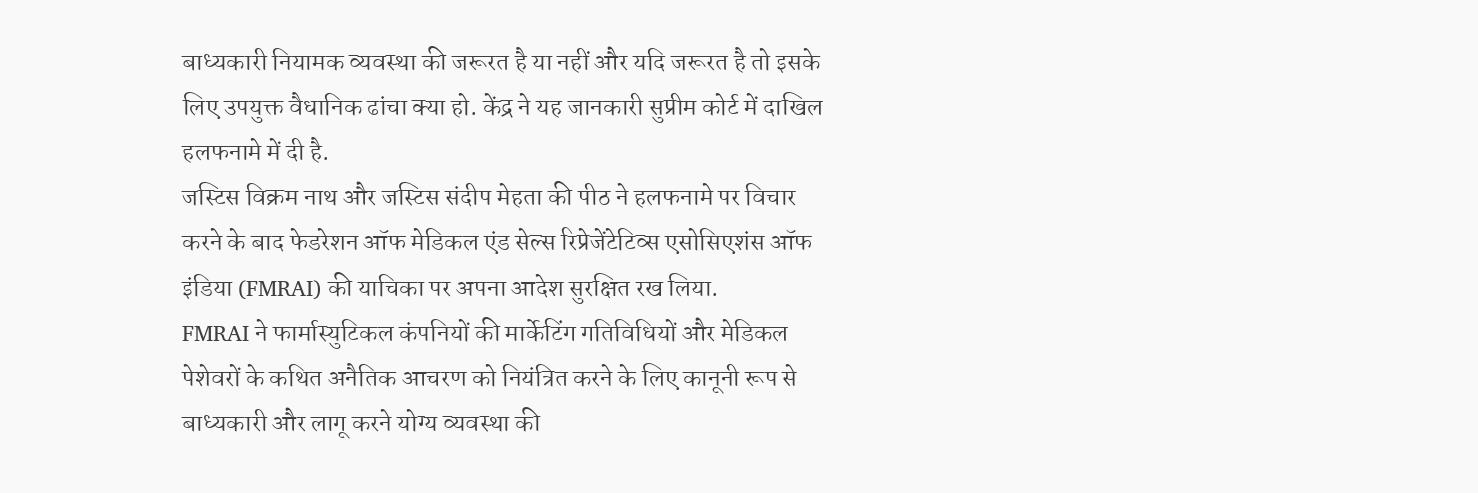बाध्यकारी नियामक व्यवस्था की जरूरत है या नहीं और यदि जरूरत है तो इसके लिए उपयुक्त वैधानिक ढांचा क्या हो. केंद्र ने यह जानकारी सुप्रीम कोर्ट में दाखिल हलफनामे में दी है.
जस्टिस विक्रम नाथ और जस्टिस संदीप मेहता की पीठ ने हलफनामे पर विचार करने के बाद फेडरेशन ऑफ मेडिकल एंड सेल्स रिप्रेजेंटेटिव्स एसोसिएशंस ऑफ इंडिया (FMRAI) की याचिका पर अपना आदेश सुरक्षित रख लिया.
FMRAI ने फार्मास्युटिकल कंपनियों की मार्केटिंग गतिविधियों और मेडिकल पेशेवरों के कथित अनैतिक आचरण को नियंत्रित करने के लिए कानूनी रूप से बाध्यकारी और लागू करने योग्य व्यवस्था की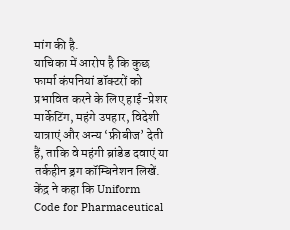मांग की है.
याचिका में आरोप है कि कुछ फार्मा कंपनियां डॉक्टरों को प्रभावित करने के लिए हाई-प्रेशर मार्केटिंग, महंगे उपहार, विदेशी यात्राएं और अन्य ‘फ्रीबीज’ देती हैं, ताकि वे महंगी ब्रांडेड दवाएं या तर्कहीन ड्रग कॉम्बिनेशन लिखें.
केंद्र ने कहा कि Uniform Code for Pharmaceutical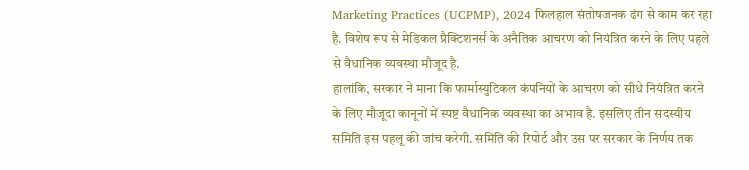Marketing Practices (UCPMP), 2024 फिलहाल संतोषजनक ढंग से काम कर रहा है. विशेष रूप से मेडिकल प्रैक्टिशनर्स के अनैतिक आचरण को नियंत्रित करने के लिए पहले से वैधानिक व्यवस्था मौजूद है.
हालांकि, सरकार ने माना कि फार्मास्युटिकल कंपनियों के आचरण को सीधे नियंत्रित करने के लिए मौजूदा कानूनों में स्पष्ट वैधानिक व्यवस्था का अभाव है. इसलिए तीन सदस्यीय समिति इस पहलू की जांच करेगी. समिति की रिपोर्ट और उस पर सरकार के निर्णय तक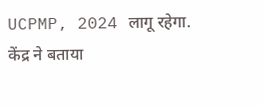UCPMP, 2024 लागू रहेगा.
केंद्र ने बताया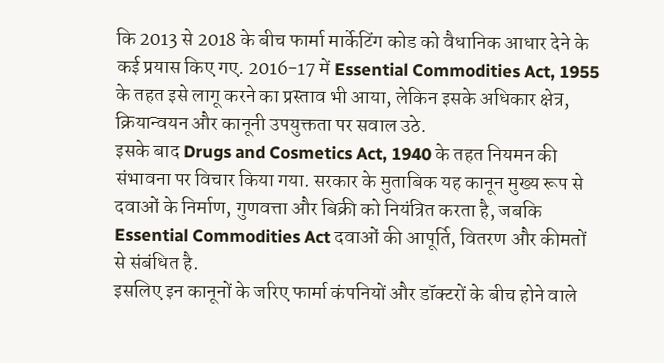कि 2013 से 2018 के बीच फार्मा मार्केटिंग कोड को वैधानिक आधार देने के कई प्रयास किए गए. 2016-17 में Essential Commodities Act, 1955 के तहत इसे लागू करने का प्रस्ताव भी आया, लेकिन इसके अधिकार क्षेत्र, क्रियान्वयन और कानूनी उपयुक्तता पर सवाल उठे.
इसके बाद Drugs and Cosmetics Act, 1940 के तहत नियमन की संभावना पर विचार किया गया. सरकार के मुताबिक यह कानून मुख्य रूप से दवाओं के निर्माण, गुणवत्ता और बिक्री को नियंत्रित करता है, जबकि Essential Commodities Act दवाओं की आपूर्ति, वितरण और कीमतों से संबंधित है.
इसलिए इन कानूनों के जरिए फार्मा कंपनियों और डॉक्टरों के बीच होने वाले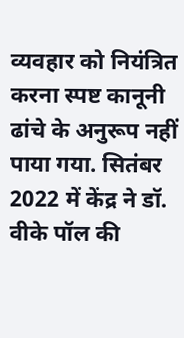व्यवहार को नियंत्रित करना स्पष्ट कानूनी ढांचे के अनुरूप नहीं पाया गया. सितंबर 2022 में केंद्र ने डॉ. वीके पॉल की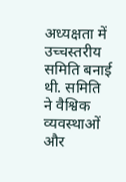अध्यक्षता में उच्चस्तरीय समिति बनाई थी. समिति ने वैश्विक व्यवस्थाओं और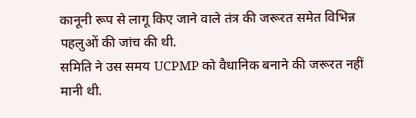कानूनी रूप से लागू किए जाने वाले तंत्र की जरूरत समेत विभिन्न पहलुओं की जांच की थी.
समिति ने उस समय UCPMP को वैधानिक बनाने की जरूरत नहीं मानी थी.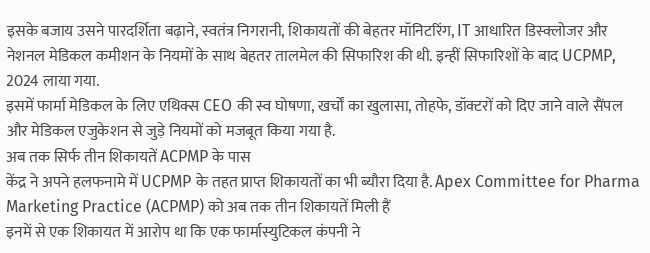इसके बजाय उसने पारदर्शिता बढ़ाने, स्वतंत्र निगरानी, शिकायतों की बेहतर मॉनिटरिंग, IT आधारित डिस्क्लोजर और नेशनल मेडिकल कमीशन के नियमों के साथ बेहतर तालमेल की सिफारिश की थी. इन्हीं सिफारिशों के बाद UCPMP, 2024 लाया गया.
इसमें फार्मा मेडिकल के लिए एथिक्स CEO की स्व घोषणा, खर्चों का खुलासा, तोहफे, डॉक्टरों को दिए जाने वाले सैंपल और मेडिकल एजुकेशन से जुड़े नियमों को मजबूत किया गया है.
अब तक सिर्फ तीन शिकायतें ACPMP के पास
केंद्र ने अपने हलफनामे में UCPMP के तहत प्राप्त शिकायतों का भी ब्यौरा दिया है. Apex Committee for Pharma Marketing Practice (ACPMP) को अब तक तीन शिकायतें मिली हैं
इनमें से एक शिकायत में आरोप था कि एक फार्मास्युटिकल कंपनी ने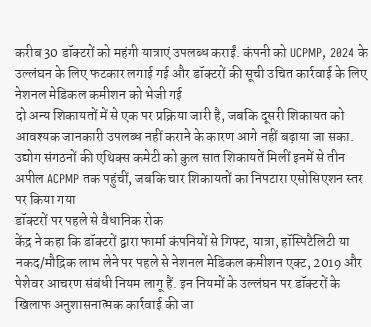करीब 30 डॉक्टरों को महंगी यात्राएं उपलब्ध कराईं. कंपनी को UCPMP, 2024 के उल्लंघन के लिए फटकार लगाई गई और डॉक्टरों की सूची उचित कार्रवाई के लिए नेशनल मेडिकल कमीशन को भेजी गई
दो अन्य शिकायतों में से एक पर प्रक्रिया जारी है, जबकि दूसरी शिकायत को आवश्यक जानकारी उपलब्ध नहीं कराने के कारण आगे नहीं बढ़ाया जा सका. उद्योग संगठनों की एथिक्स कमेटी को कुल सात शिकायतें मिलीं इनमें से तीन अपील ACPMP तक पहुंचीं, जबकि चार शिकायतों का निपटारा एसोसिएशन स्तर पर किया गया
डॉक्टरों पर पहले से वैधानिक रोक
केंद्र ने कहा कि डॉक्टरों द्वारा फार्मा कंपनियों से गिफ्ट, यात्रा, हॉस्पिटैलिटी या नकद/मौद्रिक लाभ लेने पर पहले से नेशनल मेडिकल कमीशन एक्ट, 2019 और पेशेवर आचरण संबंधी नियम लागू हैं. इन नियमों के उल्लंघन पर डॉक्टरों के खिलाफ अनुशासनात्मक कार्रवाई की जा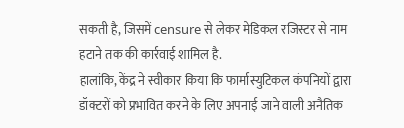सकती है, जिसमें censure से लेकर मेडिकल रजिस्टर से नाम हटाने तक की कार्रवाई शामिल है.
हालांकि, केंद्र ने स्वीकार किया कि फार्मास्युटिकल कंपनियों द्वारा डॉक्टरों को प्रभावित करने के लिए अपनाई जाने वाली अनैतिक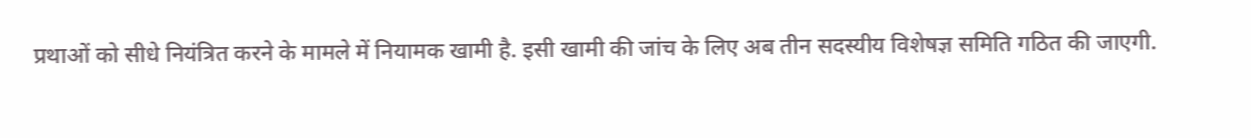प्रथाओं को सीधे नियंत्रित करने के मामले में नियामक खामी है. इसी खामी की जांच के लिए अब तीन सदस्यीय विशेषज्ञ समिति गठित की जाएगी.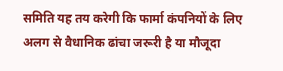समिति यह तय करेगी कि फार्मा कंपनियों के लिए अलग से वैधानिक ढांचा जरूरी है या मौजूदा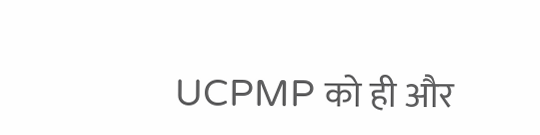UCPMP को ही और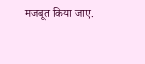मजबूत किया जाए.